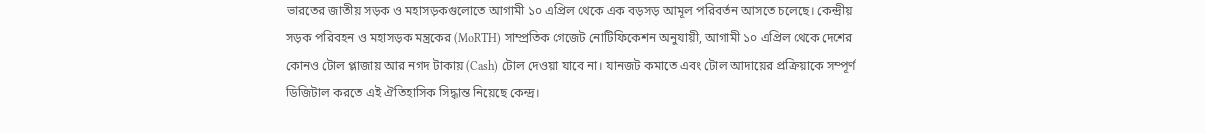ভারতের জাতীয় সড়ক ও মহাসড়কগুলোতে আগামী ১০ এপ্রিল থেকে এক বড়সড় আমূল পরিবর্তন আসতে চলেছে। কেন্দ্রীয় সড়ক পরিবহন ও মহাসড়ক মন্ত্রকের (MoRTH) সাম্প্রতিক গেজেট নোটিফিকেশন অনুযায়ী, আগামী ১০ এপ্রিল থেকে দেশের কোনও টোল প্লাজায় আর নগদ টাকায় (Cash) টোল দেওয়া যাবে না। যানজট কমাতে এবং টোল আদায়ের প্রক্রিয়াকে সম্পূর্ণ ডিজিটাল করতে এই ঐতিহাসিক সিদ্ধান্ত নিয়েছে কেন্দ্র।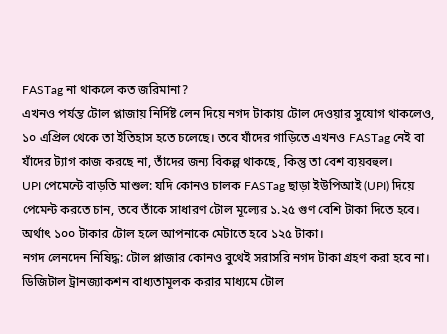FASTag না থাকলে কত জরিমানা?
এখনও পর্যন্ত টোল প্লাজায় নির্দিষ্ট লেন দিয়ে নগদ টাকায় টোল দেওয়ার সুযোগ থাকলেও, ১০ এপ্রিল থেকে তা ইতিহাস হতে চলেছে। তবে যাঁদের গাড়িতে এখনও FASTag নেই বা যাঁদের ট্যাগ কাজ করছে না, তাঁদের জন্য বিকল্প থাকছে, কিন্তু তা বেশ ব্যয়বহুল।
UPI পেমেন্টে বাড়তি মাশুল: যদি কোনও চালক FASTag ছাড়া ইউপিআই (UPI) দিয়ে পেমেন্ট করতে চান, তবে তাঁকে সাধারণ টোল মূল্যের ১.২৫ গুণ বেশি টাকা দিতে হবে। অর্থাৎ ১০০ টাকার টোল হলে আপনাকে মেটাতে হবে ১২৫ টাকা।
নগদ লেনদেন নিষিদ্ধ: টোল প্লাজার কোনও বুথেই সরাসরি নগদ টাকা গ্রহণ করা হবে না। ডিজিটাল ট্রানজ্যাকশন বাধ্যতামূলক করার মাধ্যমে টোল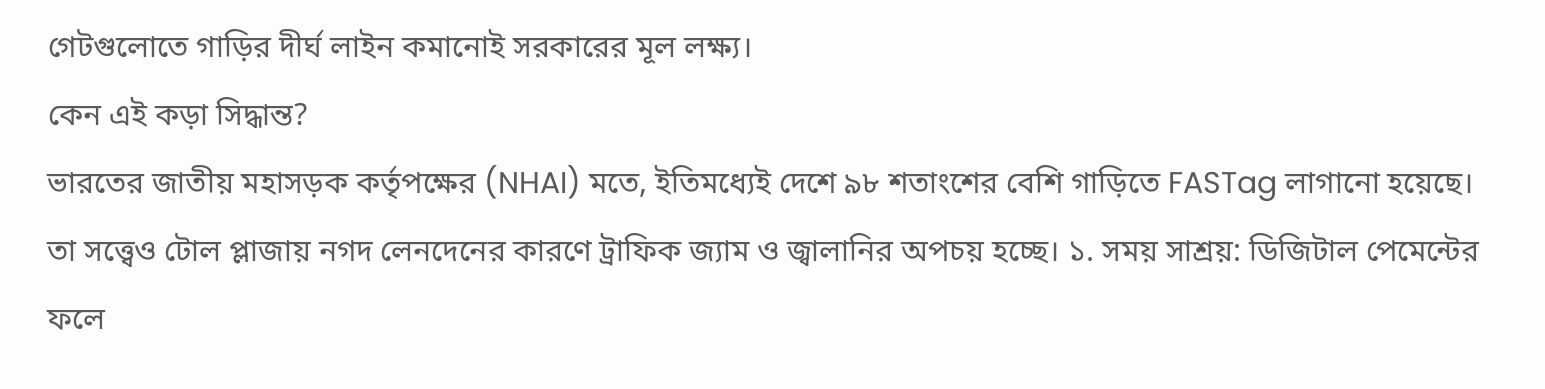গেটগুলোতে গাড়ির দীর্ঘ লাইন কমানোই সরকারের মূল লক্ষ্য।
কেন এই কড়া সিদ্ধান্ত?
ভারতের জাতীয় মহাসড়ক কর্তৃপক্ষের (NHAI) মতে, ইতিমধ্যেই দেশে ৯৮ শতাংশের বেশি গাড়িতে FASTag লাগানো হয়েছে। তা সত্ত্বেও টোল প্লাজায় নগদ লেনদেনের কারণে ট্রাফিক জ্যাম ও জ্বালানির অপচয় হচ্ছে। ১. সময় সাশ্রয়: ডিজিটাল পেমেন্টের ফলে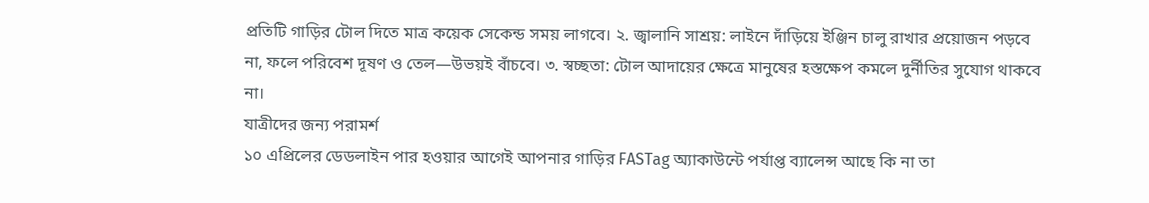প্রতিটি গাড়ির টোল দিতে মাত্র কয়েক সেকেন্ড সময় লাগবে। ২. জ্বালানি সাশ্রয়: লাইনে দাঁড়িয়ে ইঞ্জিন চালু রাখার প্রয়োজন পড়বে না, ফলে পরিবেশ দূষণ ও তেল—উভয়ই বাঁচবে। ৩. স্বচ্ছতা: টোল আদায়ের ক্ষেত্রে মানুষের হস্তক্ষেপ কমলে দুর্নীতির সুযোগ থাকবে না।
যাত্রীদের জন্য পরামর্শ
১০ এপ্রিলের ডেডলাইন পার হওয়ার আগেই আপনার গাড়ির FASTag অ্যাকাউন্টে পর্যাপ্ত ব্যালেন্স আছে কি না তা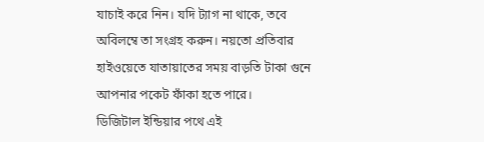যাচাই করে নিন। যদি ট্যাগ না থাকে, তবে অবিলম্বে তা সংগ্রহ করুন। নয়তো প্রতিবার হাইওয়েতে যাতায়াতের সময় বাড়তি টাকা গুনে আপনার পকেট ফাঁকা হতে পারে।
ডিজিটাল ইন্ডিয়ার পথে এই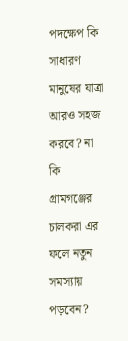পদক্ষেপ কি সাধারণ মানুষের যাত্রা আরও সহজ করবে? না কি গ্রামগঞ্জের চালকরা এর ফলে নতুন সমস্যায় পড়বেন?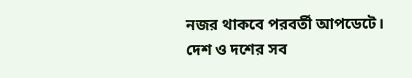নজর থাকবে পরবর্তী আপডেটে।
দেশ ও দশের সব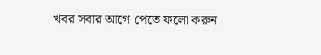খবর সবার আগে পেতে ফলো করুন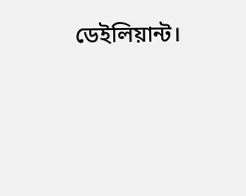ডেইলিয়ান্ট।